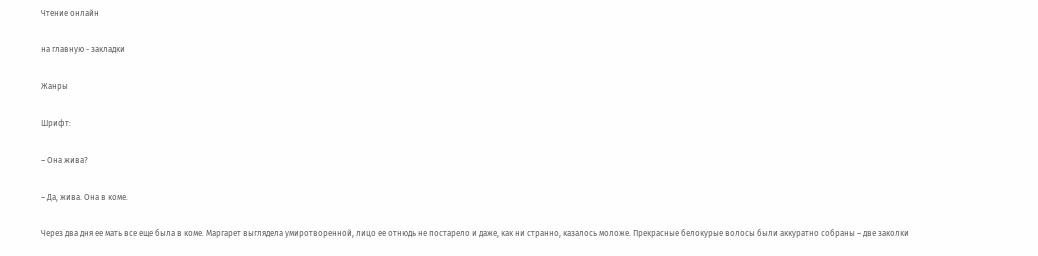Чтение онлайн

на главную - закладки

Жанры

Шрифт:

– Она жива?

– Да, жива. Она в коме.

Через два дня ее мать все еще была в коме. Маргарет выглядела умиротворенной, лицо ее отнюдь не постарело и даже, как ни странно, казалось моложе. Прекрасные белокурые волосы были аккуратно собраны – две заколки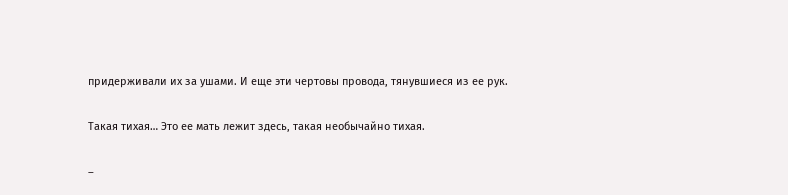придерживали их за ушами. И еще эти чертовы провода, тянувшиеся из ее рук.

Такая тихая… Это ее мать лежит здесь, такая необычайно тихая.

–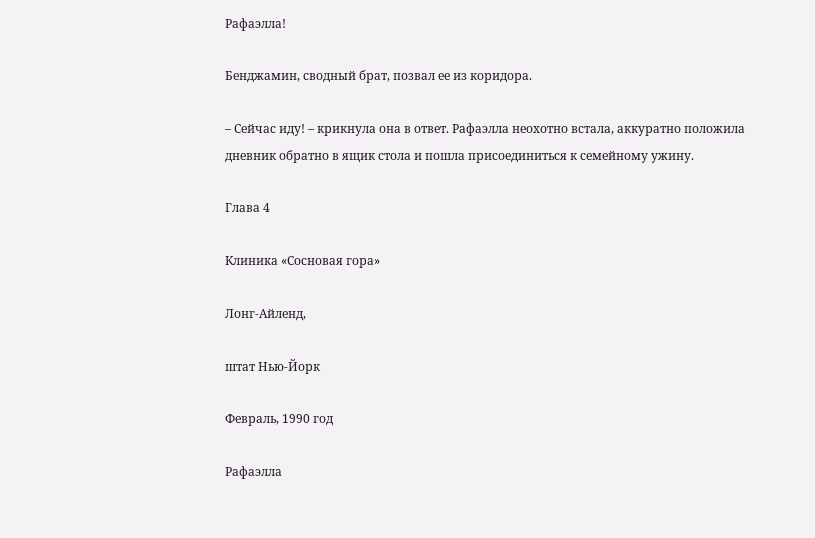Рафаэлла!

Бенджамин, сводный брат, позвал ее из коридора.

– Сейчас иду! – крикнула она в ответ. Рафаэлла неохотно встала, аккуратно положила дневник обратно в ящик стола и пошла присоединиться к семейному ужину.

Глава 4

Клиника «Сосновая гора»

Лонг-Айленд,

штат Нью-Йорк

Февраль, 1990 год

Рафаэлла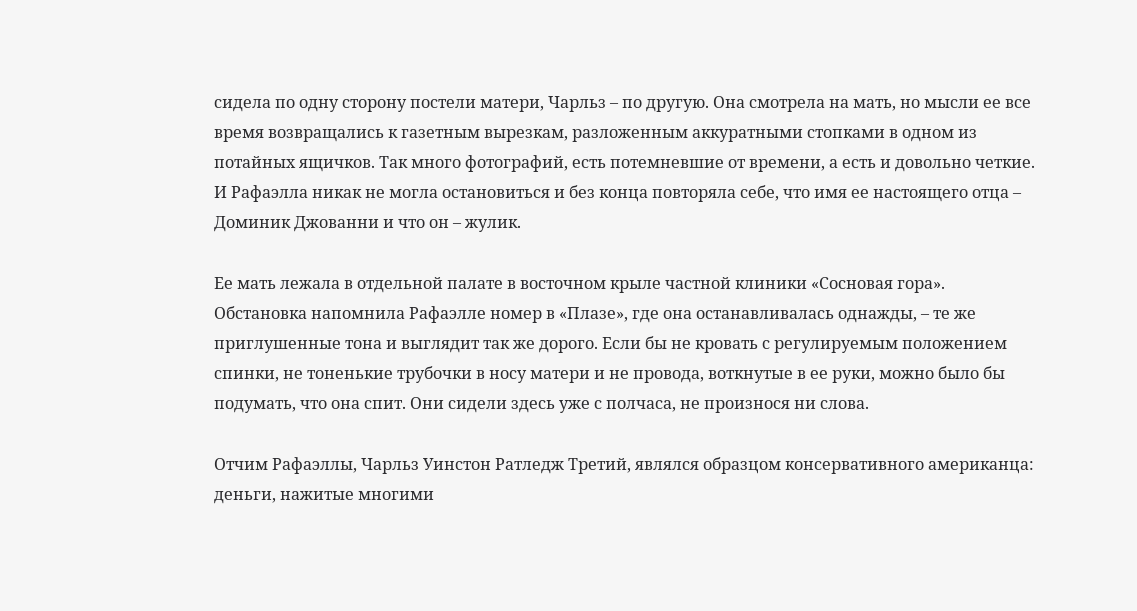сидела по одну сторону постели матери, Чарльз – по другую. Она смотрела на мать, но мысли ее все время возвращались к газетным вырезкам, разложенным аккуратными стопками в одном из потайных ящичков. Так много фотографий, есть потемневшие от времени, а есть и довольно четкие. И Рафаэлла никак не могла остановиться и без конца повторяла себе, что имя ее настоящего отца – Доминик Джованни и что он – жулик.

Ее мать лежала в отдельной палате в восточном крыле частной клиники «Сосновая гора». Обстановка напомнила Рафаэлле номер в «Плазе», где она останавливалась однажды, – те же приглушенные тона и выглядит так же дорого. Если бы не кровать с регулируемым положением спинки, не тоненькие трубочки в носу матери и не провода, воткнутые в ее руки, можно было бы подумать, что она спит. Они сидели здесь уже с полчаса, не произнося ни слова.

Отчим Рафаэллы, Чарльз Уинстон Ратледж Третий, являлся образцом консервативного американца: деньги, нажитые многими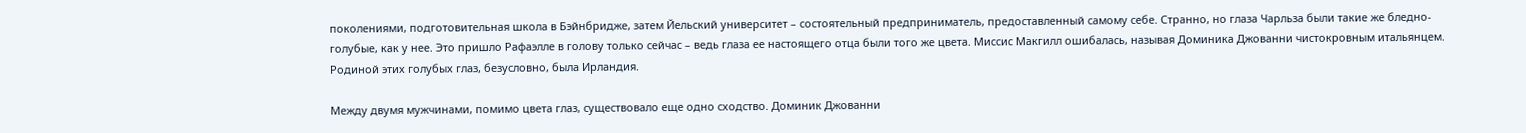поколениями, подготовительная школа в Бэйнбридже, затем Йельский университет – состоятельный предприниматель, предоставленный самому себе. Странно, но глаза Чарльза были такие же бледно-голубые, как у нее. Это пришло Рафаэлле в голову только сейчас – ведь глаза ее настоящего отца были того же цвета. Миссис Макгилл ошибалась, называя Доминика Джованни чистокровным итальянцем. Родиной этих голубых глаз, безусловно, была Ирландия.

Между двумя мужчинами, помимо цвета глаз, существовало еще одно сходство. Доминик Джованни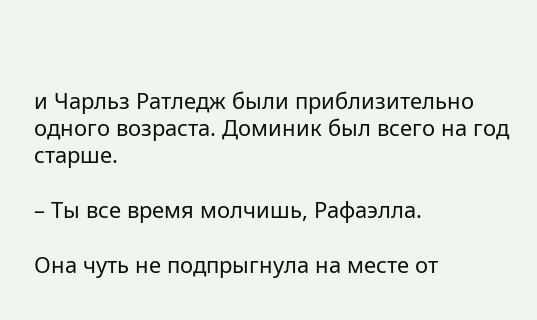и Чарльз Ратледж были приблизительно одного возраста. Доминик был всего на год старше.

– Ты все время молчишь, Рафаэлла.

Она чуть не подпрыгнула на месте от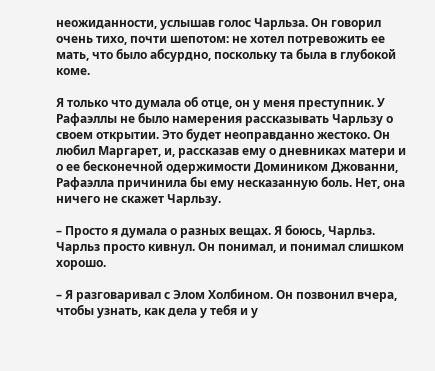неожиданности, услышав голос Чарльза. Он говорил очень тихо, почти шепотом: не хотел потревожить ее мать, что было абсурдно, поскольку та была в глубокой коме.

Я только что думала об отце, он у меня преступник. У Рафаэллы не было намерения рассказывать Чарльзу о своем открытии. Это будет неоправданно жестоко. Он любил Маргарет, и, рассказав ему о дневниках матери и о ее бесконечной одержимости Домиником Джованни, Рафаэлла причинила бы ему несказанную боль. Нет, она ничего не скажет Чарльзу.

– Просто я думала о разных вещах. Я боюсь, Чарльз. Чарльз просто кивнул. Он понимал, и понимал слишком хорошо.

– Я разговаривал с Элом Холбином. Он позвонил вчера, чтобы узнать, как дела у тебя и у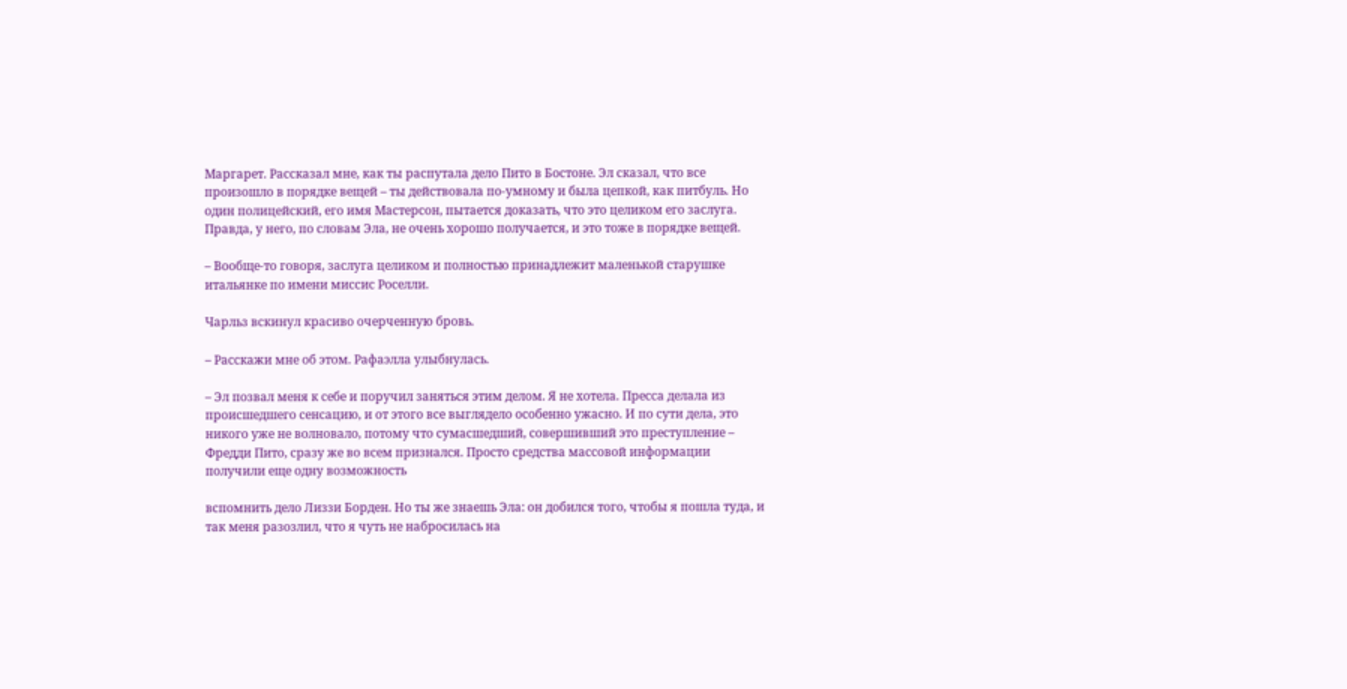Маргарет. Рассказал мне, как ты распутала дело Пито в Бостоне. Эл сказал, что все произошло в порядке вещей – ты действовала по-умному и была цепкой, как питбуль. Но один полицейский, его имя Мастерсон, пытается доказать, что это целиком его заслуга. Правда, у него, по словам Эла, не очень хорошо получается, и это тоже в порядке вещей.

– Вообще-то говоря, заслуга целиком и полностью принадлежит маленькой старушке итальянке по имени миссис Роселли.

Чарльз вскинул красиво очерченную бровь.

– Расскажи мне об этом. Рафаэлла улыбнулась.

– Эл позвал меня к себе и поручил заняться этим делом. Я не хотела. Пресса делала из происшедшего сенсацию, и от этого все выглядело особенно ужасно. И по сути дела, это никого уже не волновало, потому что сумасшедший, совершивший это преступление – Фредди Пито, сразу же во всем признался. Просто средства массовой информации получили еще одну возможность

вспомнить дело Лиззи Борден. Но ты же знаешь Эла: он добился того, чтобы я пошла туда, и так меня разозлил, что я чуть не набросилась на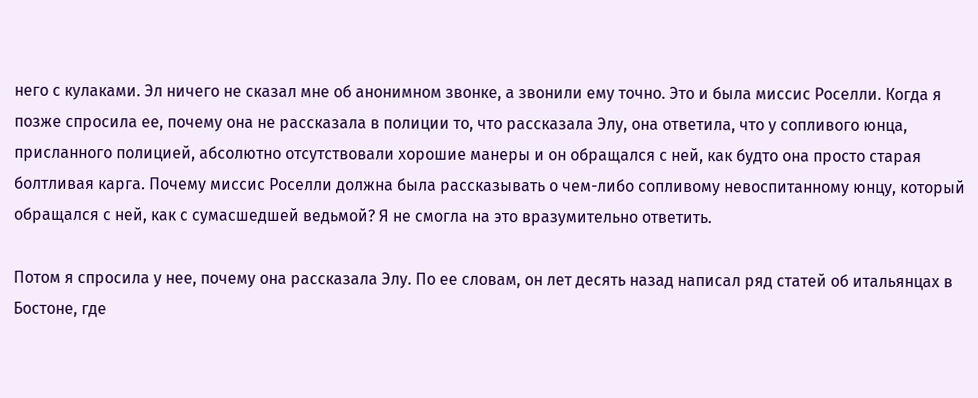него с кулаками. Эл ничего не сказал мне об анонимном звонке, а звонили ему точно. Это и была миссис Роселли. Когда я позже спросила ее, почему она не рассказала в полиции то, что рассказала Элу, она ответила, что у сопливого юнца, присланного полицией, абсолютно отсутствовали хорошие манеры и он обращался с ней, как будто она просто старая болтливая карга. Почему миссис Роселли должна была рассказывать о чем-либо сопливому невоспитанному юнцу, который обращался с ней, как с сумасшедшей ведьмой? Я не смогла на это вразумительно ответить.

Потом я спросила у нее, почему она рассказала Элу. По ее словам, он лет десять назад написал ряд статей об итальянцах в Бостоне, где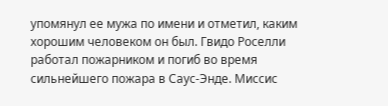упомянул ее мужа по имени и отметил, каким хорошим человеком он был. Гвидо Роселли работал пожарником и погиб во время сильнейшего пожара в Саус-Энде. Миссис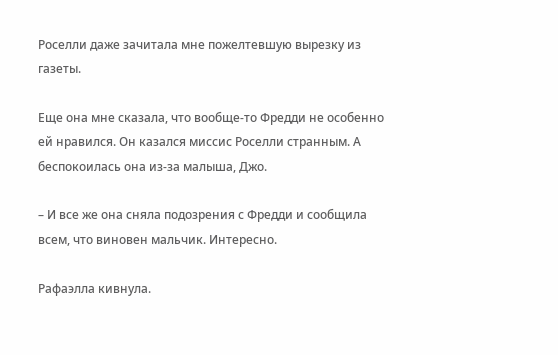Роселли даже зачитала мне пожелтевшую вырезку из газеты.

Еще она мне сказала, что вообще-то Фредди не особенно ей нравился. Он казался миссис Роселли странным. А беспокоилась она из-за малыша, Джо.

– И все же она сняла подозрения с Фредди и сообщила всем, что виновен мальчик. Интересно.

Рафаэлла кивнула.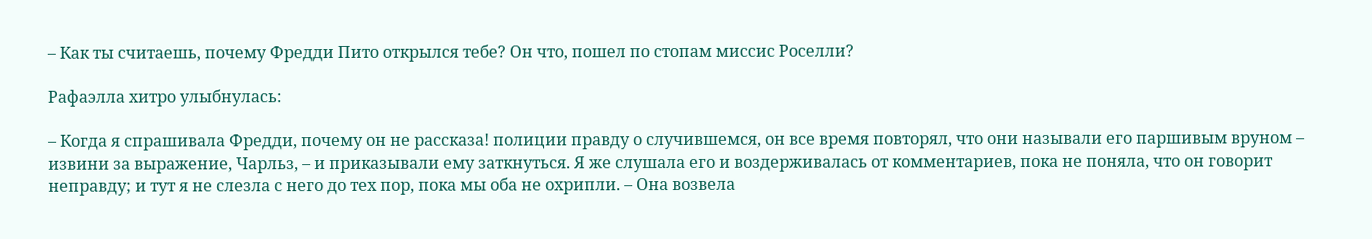– Как ты считаешь, почему Фредди Пито открылся тебе? Он что, пошел по стопам миссис Роселли?

Рафаэлла хитро улыбнулась:

– Когда я спрашивала Фредди, почему он не рассказа! полиции правду о случившемся, он все время повторял, что они называли его паршивым вруном – извини за выражение, Чарльз, – и приказывали ему заткнуться. Я же слушала его и воздерживалась от комментариев, пока не поняла, что он говорит неправду; и тут я не слезла с него до тех пор, пока мы оба не охрипли. – Она возвела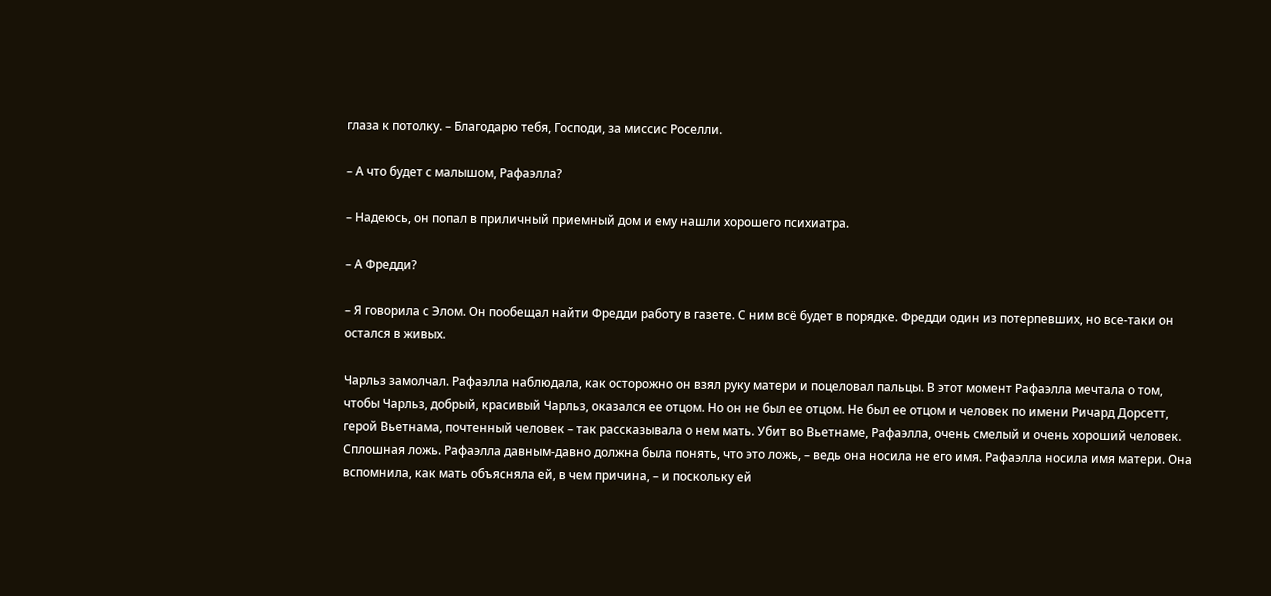глаза к потолку. – Благодарю тебя, Господи, за миссис Роселли.

– А что будет с малышом, Рафаэлла?

– Надеюсь, он попал в приличный приемный дом и ему нашли хорошего психиатра.

– А Фредди?

– Я говорила с Элом. Он пообещал найти Фредди работу в газете. С ним всё будет в порядке. Фредди один из потерпевших, но все-таки он остался в живых.

Чарльз замолчал. Рафаэлла наблюдала, как осторожно он взял руку матери и поцеловал пальцы. В этот момент Рафаэлла мечтала о том, чтобы Чарльз, добрый, красивый Чарльз, оказался ее отцом. Но он не был ее отцом. Не был ее отцом и человек по имени Ричард Дорсетт, герой Вьетнама, почтенный человек – так рассказывала о нем мать. Убит во Вьетнаме, Рафаэлла, очень смелый и очень хороший человек. Сплошная ложь. Рафаэлла давным-давно должна была понять, что это ложь, – ведь она носила не его имя. Рафаэлла носила имя матери. Она вспомнила, как мать объясняла ей, в чем причина, – и поскольку ей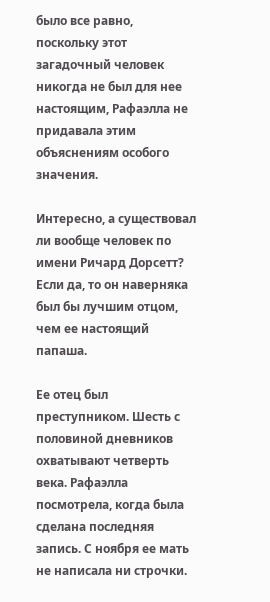было все равно, поскольку этот загадочный человек никогда не был для нее настоящим, Рафаэлла не придавала этим объяснениям особого значения.

Интересно, а существовал ли вообще человек по имени Ричард Дорсетт? Если да, то он наверняка был бы лучшим отцом, чем ее настоящий папаша.

Ее отец был преступником. Шесть с половиной дневников охватывают четверть века. Рафаэлла посмотрела, когда была сделана последняя запись. С ноября ее мать не написала ни строчки.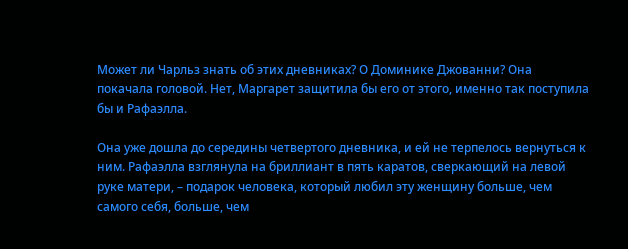Может ли Чарльз знать об этих дневниках? О Доминике Джованни? Она покачала головой. Нет, Маргарет защитила бы его от этого, именно так поступила бы и Рафаэлла.

Она уже дошла до середины четвертого дневника, и ей не терпелось вернуться к ним. Рафаэлла взглянула на бриллиант в пять каратов, сверкающий на левой руке матери, – подарок человека, который любил эту женщину больше, чем самого себя, больше, чем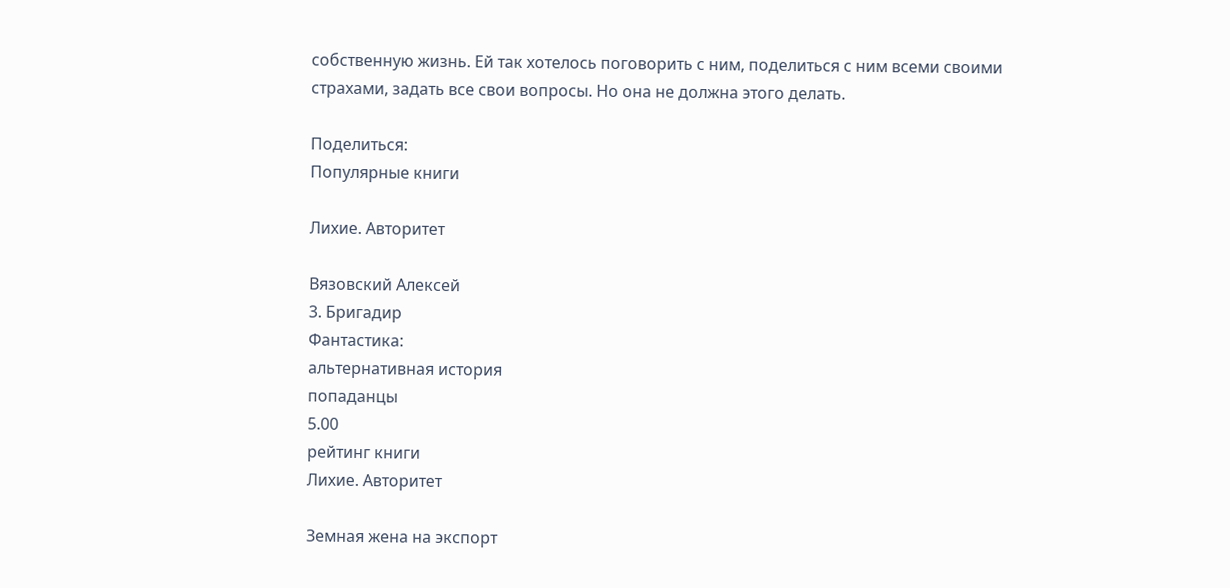собственную жизнь. Ей так хотелось поговорить с ним, поделиться с ним всеми своими страхами, задать все свои вопросы. Но она не должна этого делать.

Поделиться:
Популярные книги

Лихие. Авторитет

Вязовский Алексей
3. Бригадир
Фантастика:
альтернативная история
попаданцы
5.00
рейтинг книги
Лихие. Авторитет

Земная жена на экспорт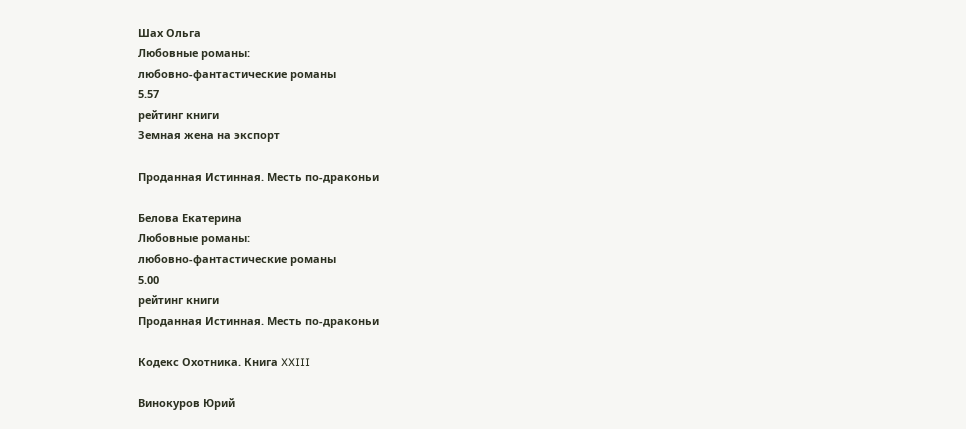Шах Ольга
Любовные романы:
любовно-фантастические романы
5.57
рейтинг книги
Земная жена на экспорт

Проданная Истинная. Месть по-драконьи

Белова Екатерина
Любовные романы:
любовно-фантастические романы
5.00
рейтинг книги
Проданная Истинная. Месть по-драконьи

Кодекс Охотника. Книга XXIII

Винокуров Юрий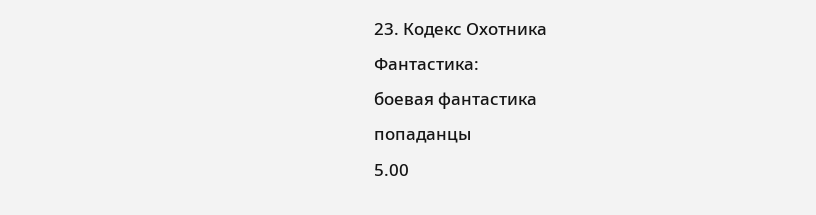23. Кодекс Охотника
Фантастика:
боевая фантастика
попаданцы
5.00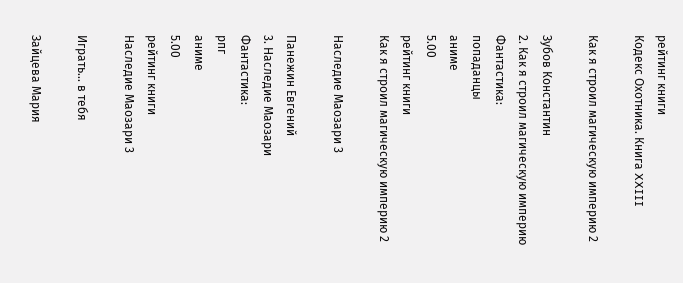рейтинг книги
Кодекс Охотника. Книга XXIII

Как я строил магическую империю 2

Зубов Константин
2. Как я строил магическую империю
Фантастика:
попаданцы
аниме
5.00
рейтинг книги
Как я строил магическую империю 2

Наследие Маозари 3

Панежин Евгений
3. Наследие Маозари
Фантастика:
рпг
аниме
5.00
рейтинг книги
Наследие Маозари 3

Играть... в тебя

Зайцева Мария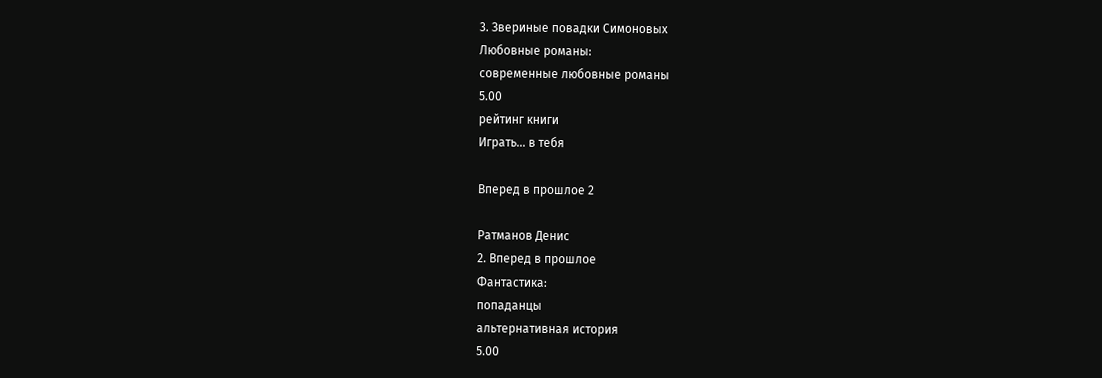3. Звериные повадки Симоновых
Любовные романы:
современные любовные романы
5.00
рейтинг книги
Играть... в тебя

Вперед в прошлое 2

Ратманов Денис
2. Вперед в прошлое
Фантастика:
попаданцы
альтернативная история
5.00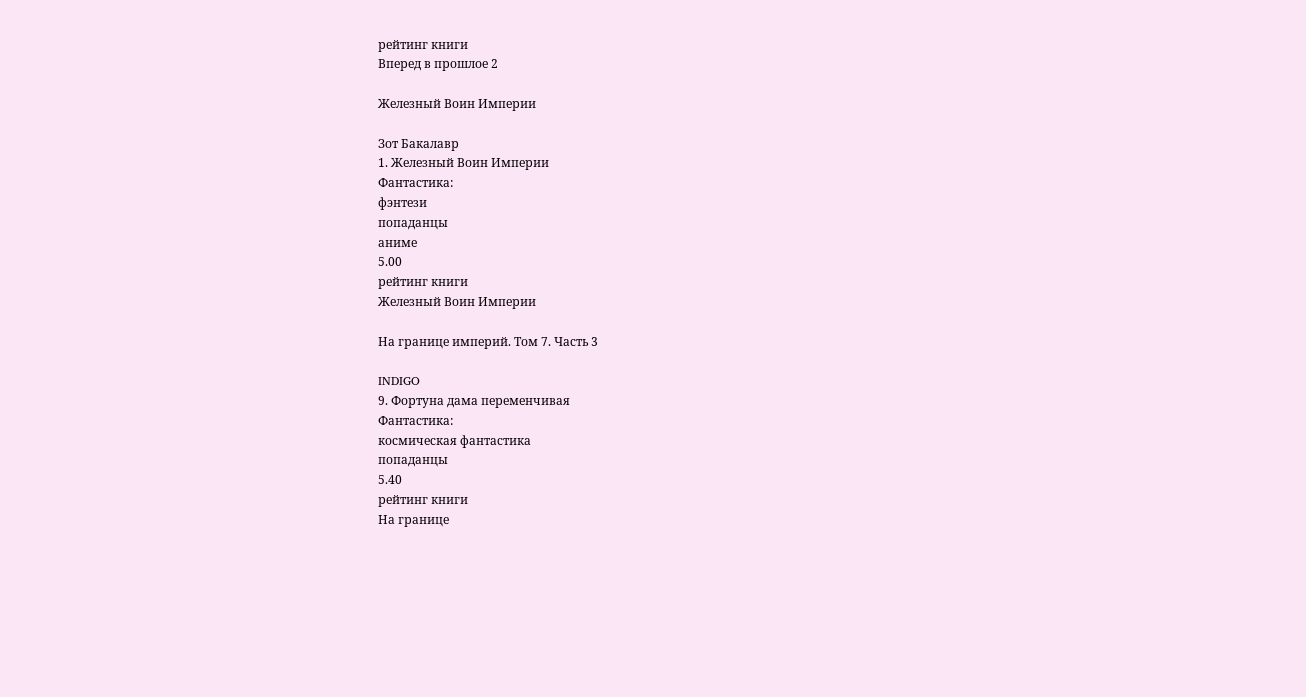рейтинг книги
Вперед в прошлое 2

Железный Воин Империи

Зот Бакалавр
1. Железный Воин Империи
Фантастика:
фэнтези
попаданцы
аниме
5.00
рейтинг книги
Железный Воин Империи

На границе империй. Том 7. Часть 3

INDIGO
9. Фортуна дама переменчивая
Фантастика:
космическая фантастика
попаданцы
5.40
рейтинг книги
На границе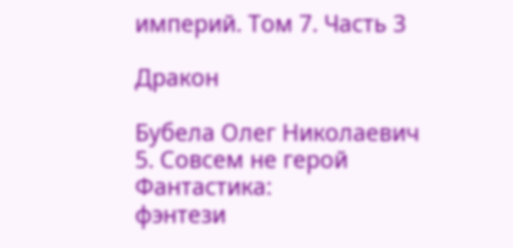империй. Том 7. Часть 3

Дракон

Бубела Олег Николаевич
5. Совсем не герой
Фантастика:
фэнтези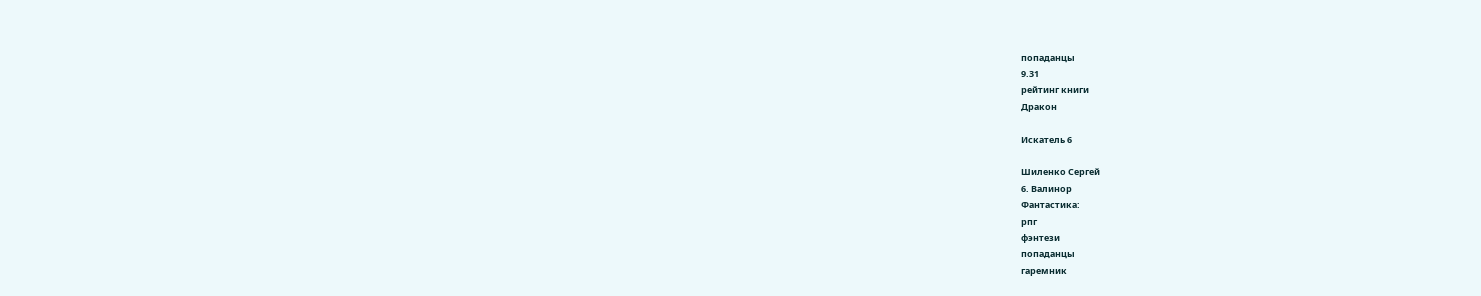попаданцы
9.31
рейтинг книги
Дракон

Искатель 6

Шиленко Сергей
6. Валинор
Фантастика:
рпг
фэнтези
попаданцы
гаремник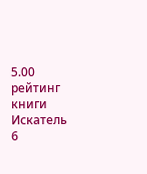5.00
рейтинг книги
Искатель 6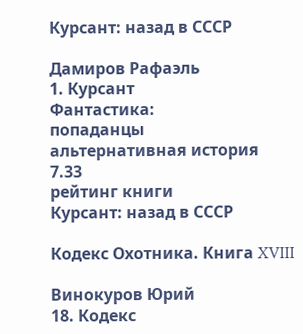Курсант: назад в СССР

Дамиров Рафаэль
1. Курсант
Фантастика:
попаданцы
альтернативная история
7.33
рейтинг книги
Курсант: назад в СССР

Кодекс Охотника. Книга XVIII

Винокуров Юрий
18. Кодекс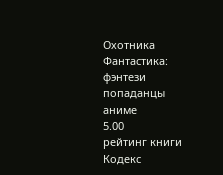Охотника
Фантастика:
фэнтези
попаданцы
аниме
5.00
рейтинг книги
Кодекс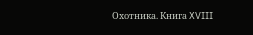Охотника. Книга XVIII